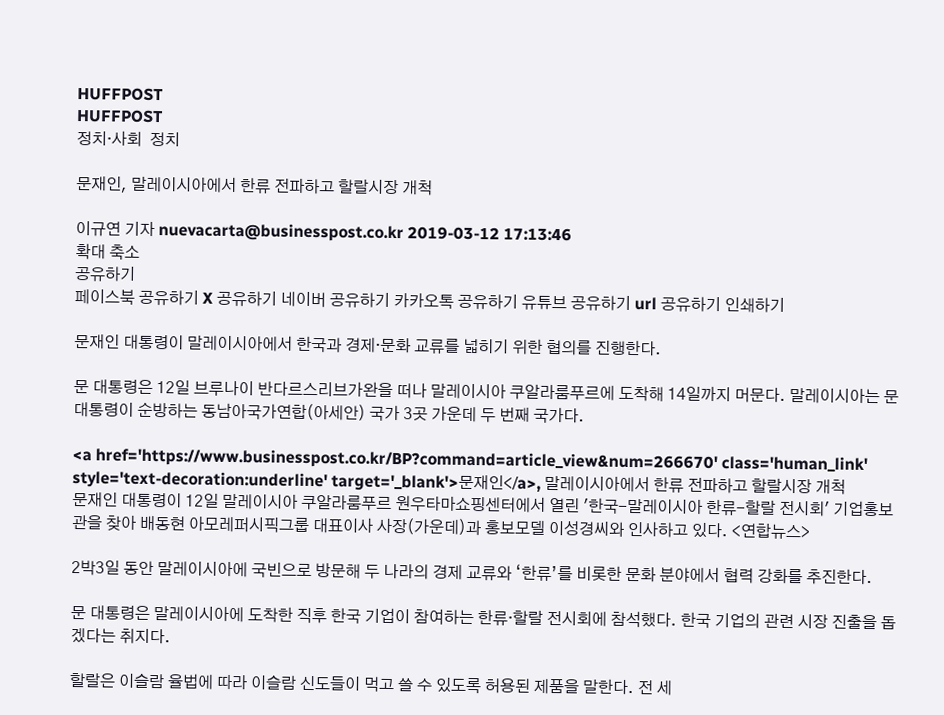HUFFPOST
HUFFPOST
정치·사회  정치

문재인, 말레이시아에서 한류 전파하고 할랄시장 개척

이규연 기자 nuevacarta@businesspost.co.kr 2019-03-12 17:13:46
확대 축소
공유하기
페이스북 공유하기 X 공유하기 네이버 공유하기 카카오톡 공유하기 유튜브 공유하기 url 공유하기 인쇄하기

문재인 대통령이 말레이시아에서 한국과 경제·문화 교류를 넓히기 위한 협의를 진행한다.

문 대통령은 12일 브루나이 반다르스리브가완을 떠나 말레이시아 쿠알라룸푸르에 도착해 14일까지 머문다. 말레이시아는 문 대통령이 순방하는 동남아국가연합(아세안) 국가 3곳 가운데 두 번째 국가다.

<a href='https://www.businesspost.co.kr/BP?command=article_view&num=266670' class='human_link' style='text-decoration:underline' target='_blank'>문재인</a>, 말레이시아에서 한류 전파하고 할랄시장 개척
문재인 대통령이 12일 말레이시아 쿠알라룸푸르 원우타마쇼핑센터에서 열린 '한국-말레이시아 한류-할랄 전시회' 기업홍보관을 찾아 배동현 아모레퍼시픽그룹 대표이사 사장(가운데)과 홍보모델 이성경씨와 인사하고 있다. <연합뉴스>

2박3일 동안 말레이시아에 국빈으로 방문해 두 나라의 경제 교류와 ‘한류’를 비롯한 문화 분야에서 협력 강화를 추진한다.

문 대통령은 말레이시아에 도착한 직후 한국 기업이 참여하는 한류·할랄 전시회에 참석했다. 한국 기업의 관련 시장 진출을 돕겠다는 취지다.

할랄은 이슬람 율법에 따라 이슬람 신도들이 먹고 쓸 수 있도록 허용된 제품을 말한다. 전 세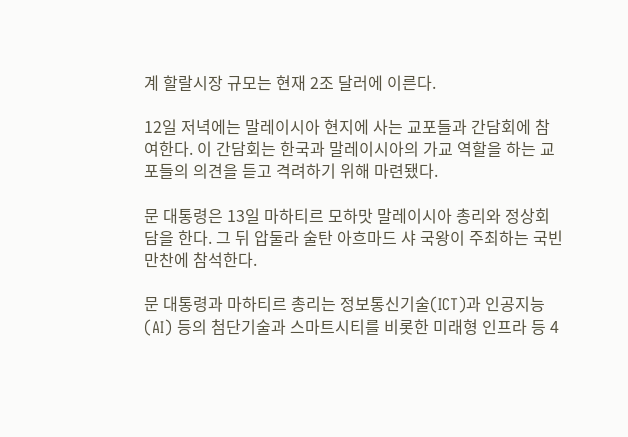계 할랄시장 규모는 현재 2조 달러에 이른다.

12일 저녁에는 말레이시아 현지에 사는 교포들과 간담회에 참여한다. 이 간담회는 한국과 말레이시아의 가교 역할을 하는 교포들의 의견을 듣고 격려하기 위해 마련됐다.

문 대통령은 13일 마하티르 모하맛 말레이시아 총리와 정상회담을 한다. 그 뒤 압둘라 술탄 아흐마드 샤 국왕이 주최하는 국빈 만찬에 참석한다.

문 대통령과 마하티르 총리는 정보통신기술(ICT)과 인공지능(AI) 등의 첨단기술과 스마트시티를 비롯한 미래형 인프라 등 4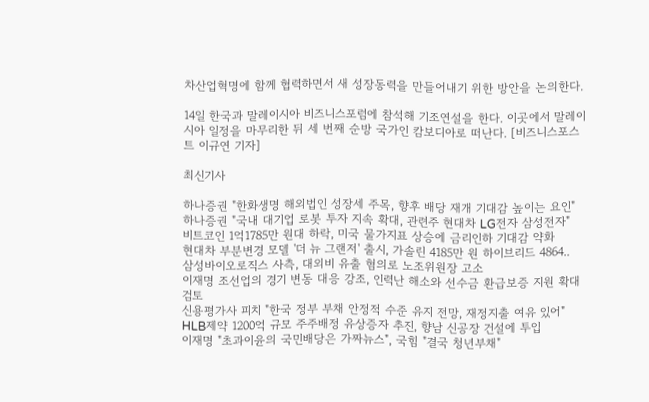차산업혁명에 함께 협력하면서 새 성장동력을 만들어내기 위한 방안을 논의한다.

14일 한국과 말레이시아 비즈니스포럼에 참석해 기조연설을 한다. 이곳에서 말레이시아 일정을 마무리한 뒤 세 번째 순방 국가인 캄보디아로 떠난다. [비즈니스포스트 이규연 기자]

최신기사

하나증권 "한화생명 해외법인 성장세 주목, 향후 배당 재개 기대감 높이는 요인"
하나증권 "국내 대기업 로봇 투자 지속 확대, 관련주 현대차 LG전자 삼성전자"
비트코인 1억1785만 원대 하락, 미국 물가지표 상승에 금리인하 기대감 약화
현대차 부분변경 모델 '더 뉴 그랜저' 출시, 가솔린 4185만 원 하이브리드 4864..
삼성바이오로직스 사측, 대외비 유출 혐의로 노조위원장 고소
이재명 조선업의 경기 변동 대응 강조, 인력난 해소와 선수금 환급보증 지원 확대 검토
신용평가사 피치 "한국 정부 부채 안정적 수준 유지 전망, 재정지출 여유 있어"
HLB제약 1200억 규모 주주배정 유상증자 추진, 향남 신공장 건설에 투입
이재명 "초과이윤의 국민배당은 가짜뉴스", 국힘 "결국 청년부채"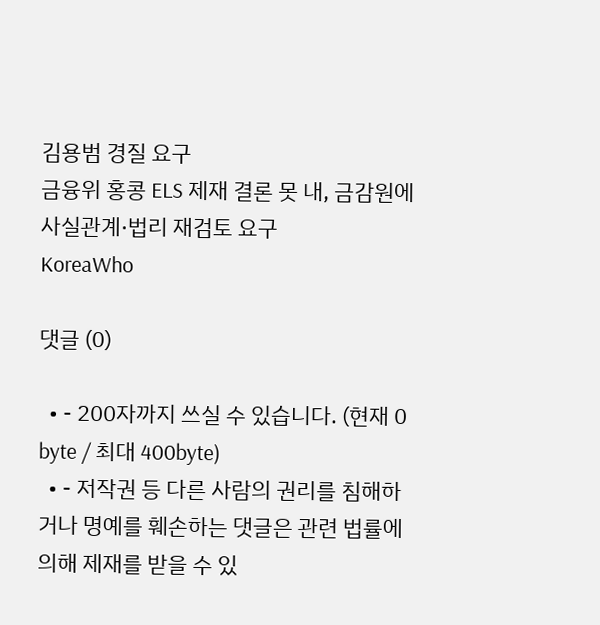김용범 경질 요구
금융위 홍콩 ELS 제재 결론 못 내, 금감원에 사실관계·법리 재검토 요구
KoreaWho

댓글 (0)

  • - 200자까지 쓰실 수 있습니다. (현재 0 byte / 최대 400byte)
  • - 저작권 등 다른 사람의 권리를 침해하거나 명예를 훼손하는 댓글은 관련 법률에 의해 제재를 받을 수 있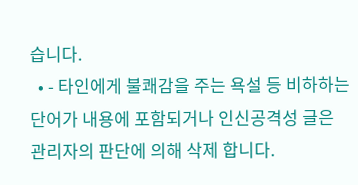습니다.
  • - 타인에게 불쾌감을 주는 욕설 등 비하하는 단어가 내용에 포함되거나 인신공격성 글은 관리자의 판단에 의해 삭제 합니다.